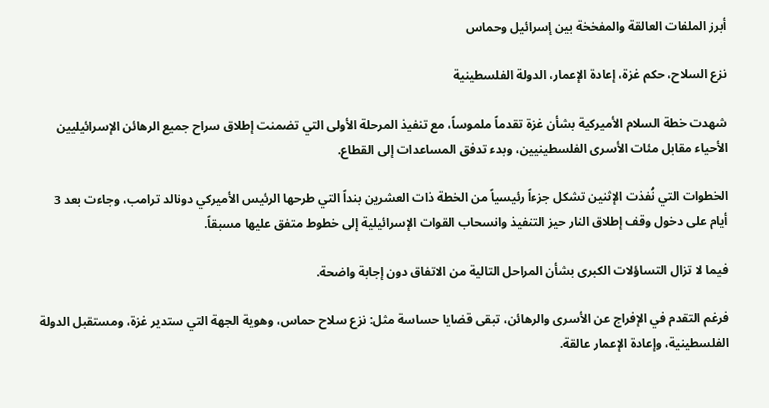أبرز الملفات العالقة والمفخخة بين إسرائيل وحماس

نزع السلاح، حكم غزة، إعادة الإعمار، الدولة الفلسطينية

شهدت خطة السلام الأميركية بشأن غزة تقدماً ملموساً، مع تنفيذ المرحلة الأولى التي تضمنت إطلاق سراح جميع الرهائن الإسرائيليين الأحياء مقابل مئات الأسرى الفلسطينيين، وبدء تدفق المساعدات إلى القطاع.

الخطوات التي نُفذت الإثنين تشكل جزءاً رئيسياً من الخطة ذات العشرين بنداً التي طرحها الرئيس الأميركي دونالد ترامب، وجاءت بعد 3 أيام على دخول وقف إطلاق النار حيز التنفيذ وانسحاب القوات الإسرائيلية إلى خطوط متفق عليها مسبقاً.

فيما لا تزال التساؤلات الكبرى بشأن المراحل التالية من الاتفاق دون إجابة واضحة.

فرغم التقدم في الإفراج عن الأسرى والرهائن، تبقى قضايا حساسة مثل: نزع سلاح حماس، وهوية الجهة التي ستدير غزة، ومستقبل الدولة الفلسطينية، وإعادة الإعمار عالقة.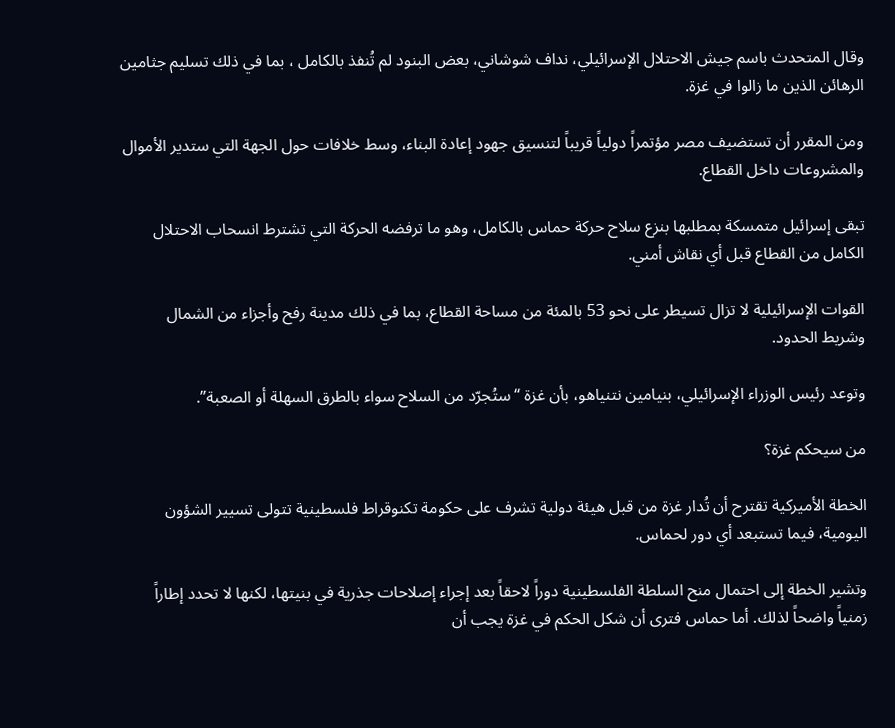وقال المتحدث باسم جيش الاحتلال الإسرائيلي، نداف شوشاني، بعض البنود لم تُنفذ بالكامل ، بما في ذلك تسليم جثامين الرهائن الذين ما زالوا في غزة.

ومن المقرر أن تستضيف مصر مؤتمراً دولياً قريباً لتنسيق جهود إعادة البناء، وسط خلافات حول الجهة التي ستدير الأموال والمشروعات داخل القطاع.

تبقى إسرائيل متمسكة بمطلبها بنزع سلاح حركة حماس بالكامل، وهو ما ترفضه الحركة التي تشترط انسحاب الاحتلال الكامل من القطاع قبل أي نقاش أمني.

القوات الإسرائيلية لا تزال تسيطر على نحو 53 بالمئة من مساحة القطاع، بما في ذلك مدينة رفح وأجزاء من الشمال وشريط الحدود.

وتوعد رئيس الوزراء الإسرائيلي، بنيامين نتنياهو، بأن غزة “ستُجرّد من السلاح سواء بالطرق السهلة أو الصعبة”.

من سيحكم غزة؟

الخطة الأميركية تقترح أن تُدار غزة من قبل هيئة دولية تشرف على حكومة تكنوقراط فلسطينية تتولى تسيير الشؤون اليومية، فيما تستبعد أي دور لحماس.

وتشير الخطة إلى احتمال منح السلطة الفلسطينية دوراً لاحقاً بعد إجراء إصلاحات جذرية في بنيتها، لكنها لا تحدد إطاراً زمنياً واضحاً لذلك. أما حماس فترى أن شكل الحكم في غزة يجب أن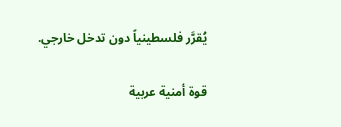يُقرَّر فلسطينياً دون تدخل خارجي.

قوة أمنية عربية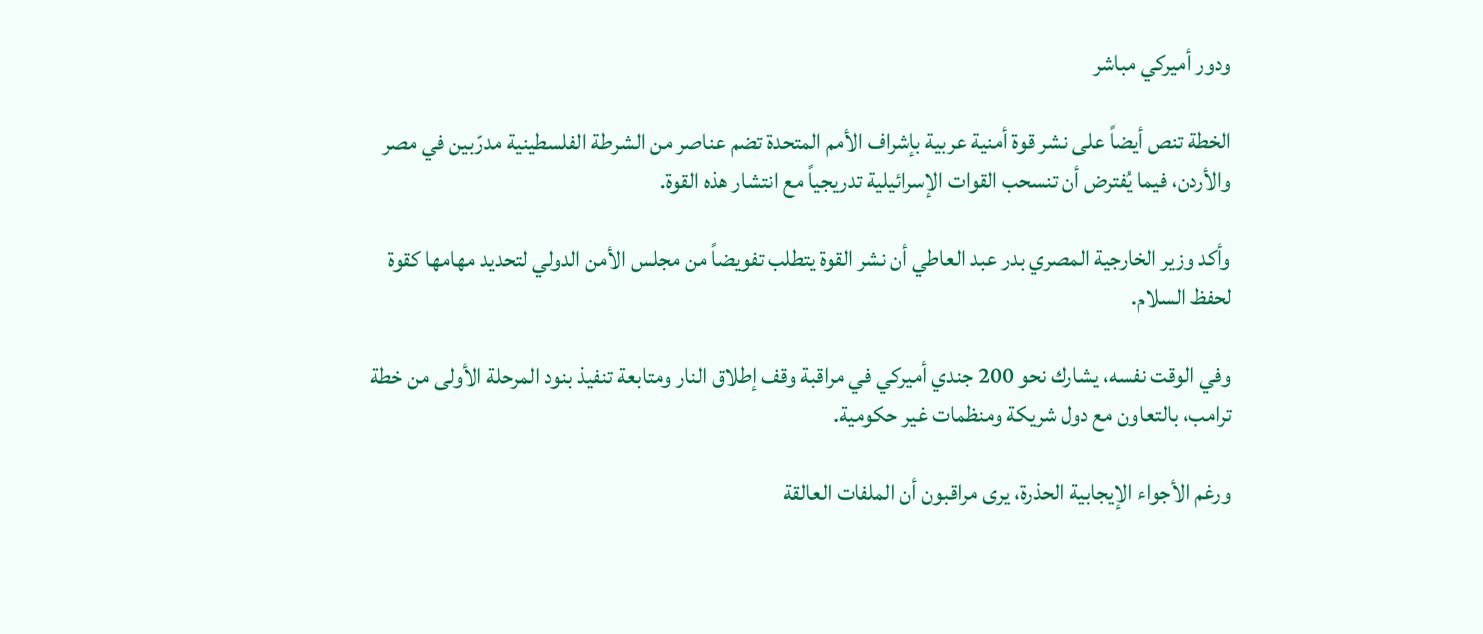ودور أميركي مباشر

الخطة تنص أيضاً على نشر قوة أمنية عربية بإشراف الأمم المتحدة تضم عناصر من الشرطة الفلسطينية مدرّبين في مصر والأردن، فيما يُفترض أن تنسحب القوات الإسرائيلية تدريجياً مع انتشار هذه القوة.

وأكد وزير الخارجية المصري بدر عبد العاطي أن نشر القوة يتطلب تفويضاً من مجلس الأمن الدولي لتحديد مهامها كقوة لحفظ السلام.

وفي الوقت نفسه، يشارك نحو 200 جندي أميركي في مراقبة وقف إطلاق النار ومتابعة تنفيذ بنود المرحلة الأولى من خطة ترامب، بالتعاون مع دول شريكة ومنظمات غير حكومية.

ورغم الأجواء الإيجابية الحذرة، يرى مراقبون أن الملفات العالقة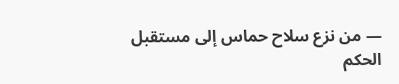— من نزع سلاح حماس إلى مستقبل الحكم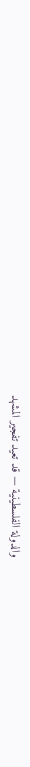والدولة الفلسطينية — قد تعيد تفجير المشهد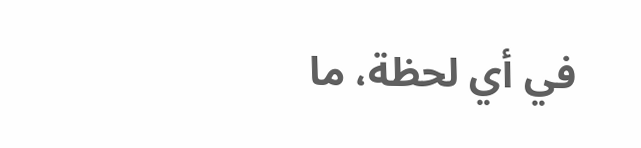في أي لحظة، ما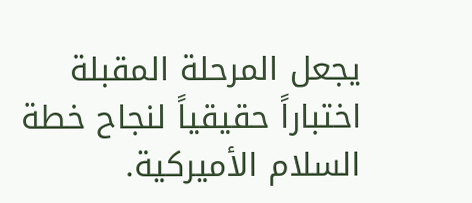يجعل المرحلة المقبلة اختباراً حقيقياً لنجاح خطة السلام الأميركية.